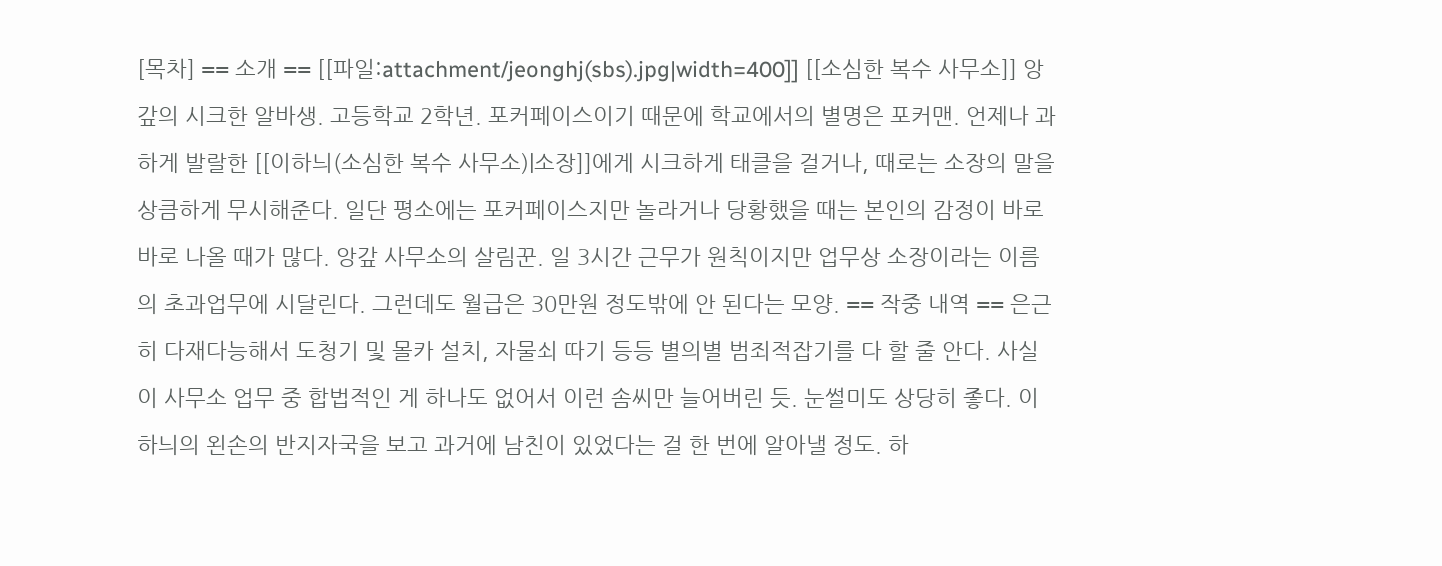[목차] == 소개 == [[파일:attachment/jeonghj(sbs).jpg|width=400]] [[소심한 복수 사무소]] 앙갚의 시크한 알바생. 고등학교 2학년. 포커페이스이기 때문에 학교에서의 별명은 포커맨. 언제나 과하게 발랄한 [[이하늬(소심한 복수 사무소)|소장]]에게 시크하게 태클을 걸거나, 때로는 소장의 말을 상큼하게 무시해준다. 일단 평소에는 포커페이스지만 놀라거나 당황했을 때는 본인의 감정이 바로바로 나올 때가 많다. 앙갚 사무소의 살림꾼. 일 3시간 근무가 원칙이지만 업무상 소장이라는 이름의 초과업무에 시달린다. 그런데도 월급은 30만원 정도밖에 안 된다는 모양. == 작중 내역 == 은근히 다재다능해서 도청기 및 몰카 설치, 자물쇠 따기 등등 별의별 범죄적잡기를 다 할 줄 안다. 사실 이 사무소 업무 중 합법적인 게 하나도 없어서 이런 솜씨만 늘어버린 듯. 눈썰미도 상당히 좋다. 이하늬의 왼손의 반지자국을 보고 과거에 남친이 있었다는 걸 한 번에 알아낼 정도. 하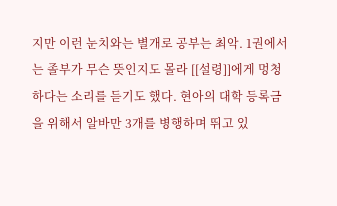지만 이런 눈치와는 별개로 공부는 최악. 1권에서는 졸부가 무슨 뜻인지도 몰라 [[설령]]에게 멍청하다는 소리를 듣기도 했다. 현아의 대학 등록금을 위해서 알바만 3개를 병행하며 뛰고 있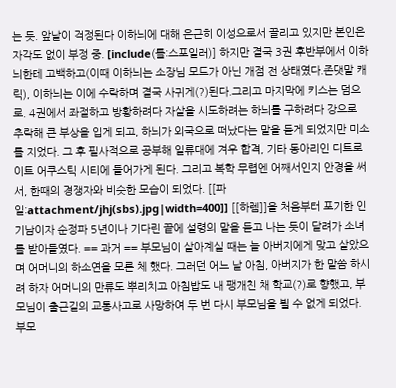는 듯. 앞날이 걱정된다 이하늬에 대해 은근히 이성으로서 끌리고 있지만 본인은 자각도 없이 부정 중. [include(틀:스포일러)] 하지만 결국 3권 후반부에서 이하늬한테 고백하고(이때 이하늬는 소장님 모드가 아닌 개점 전 상태였다.존댓말 캐릭), 이하늬는 이에 수락하며 결국 사귀게(?)된다.그리고 마지막에 키스는 덤으로. 4권에서 좌절하고 방황하려다 자살을 시도하려는 하늬를 구하려다 강으로 추락해 큰 부상을 입게 되고, 하늬가 외국으로 떠났다는 말을 듣게 되었지만 미소를 지었다. 그 후 필사적으로 공부해 일류대에 겨우 합격, 기타 동아리인 디트로이트 어쿠스틱 시티에 들어가게 된다. 그리고 복학 무렵엔 어째서인지 안경을 써서, 한때의 경쟁자와 비슷한 모습이 되었다. [[파일:attachment/jhj(sbs).jpg|width=400]] [[하렘]]을 처음부터 포기한 인기남이자 순정파 5년이나 기다린 끝에 설령의 말을 듣고 나는 듯이 달려가 소녀를 받아들였다. == 과거 == 부모님이 살아계실 때는 늘 아버지에게 맞고 살았으며 어머니의 하소연을 모른 체 했다. 그러던 어느 날 아침, 아버지가 한 말씀 하시려 하자 어머니의 만류도 뿌리치고 아침밥도 내 팽개친 채 학교(?)로 향했고, 부모님이 출근길의 교통사고로 사망하여 두 번 다시 부모님을 뵐 수 없게 되었다. 부모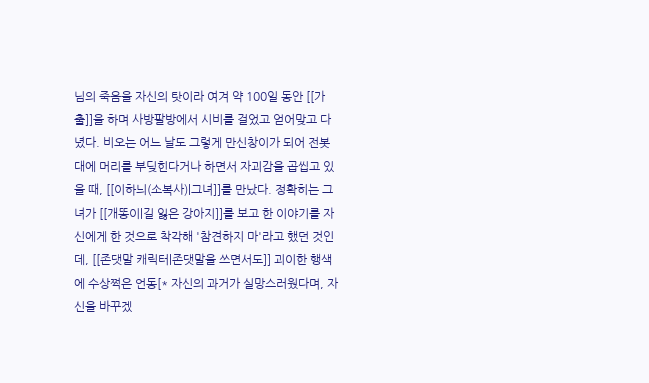님의 죽음을 자신의 탓이라 여겨 약 100일 동안 [[가출]]을 하며 사방팔방에서 시비를 걸었고 얻어맞고 다녔다. 비오는 어느 날도 그렇게 만신창이가 되어 전봇대에 머리를 부딪힌다거나 하면서 자괴감을 곱씹고 있을 때, [[이하늬(소복사)|그녀]]를 만났다. 정확히는 그녀가 [[개똥이|길 잃은 강아지]]를 보고 한 이야기를 자신에게 한 것으로 착각해 '참견하지 마'라고 했던 것인데, [[존댓말 캐릭터|존댓말을 쓰면서도]] 괴이한 행색에 수상쩍은 언동[* 자신의 과거가 실망스러웠다며, 자신을 바꾸겠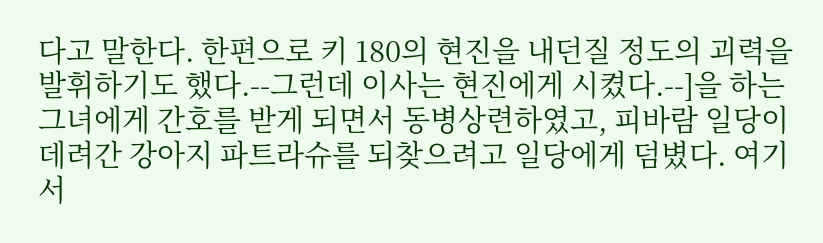다고 말한다. 한편으로 키 180의 현진을 내던질 정도의 괴력을 발휘하기도 했다.--그런데 이사는 현진에게 시켰다.--]을 하는 그녀에게 간호를 받게 되면서 동병상련하였고, 피바람 일당이 데려간 강아지 파트라슈를 되찾으려고 일당에게 덤볐다. 여기서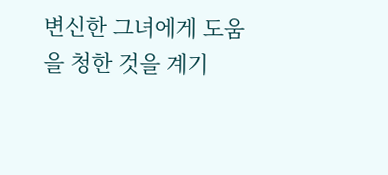변신한 그녀에게 도움을 청한 것을 계기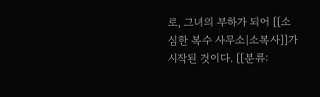로, 그녀의 부하가 되어 [[소심한 복수 사무소|소복사]]가 시작된 것이다. [[분류: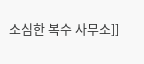소심한 복수 사무소]]